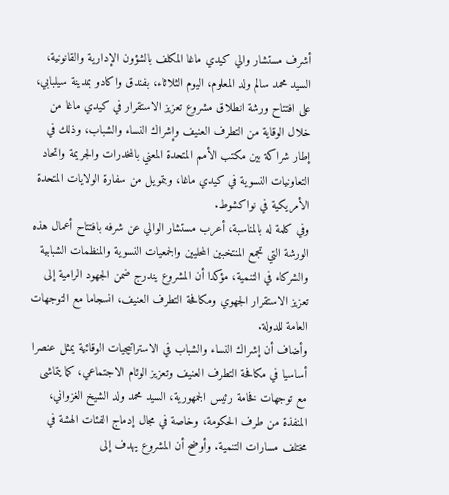أشرف مستشار والي كيدي ماغا المكلف بالشؤون الإدارية والقانونية، السيد محمد سالم ولد المعلوم، اليوم الثلاثاء، بفندق واكادو بمدينة سيلبابي، على افتتاح ورشة انطلاق مشروع تعزيز الاستقرار في كيدي ماغا من خلال الوقاية من التطرف العنيف وإشراك النساء والشباب، وذلك في إطار شراكة بين مكتب الأمم المتحدة المعني بالمخدرات والجريمة واتحاد التعاونيات النسوية في كيدي ماغا، وبتمويل من سفارة الولايات المتحدة الأمريكية في نواكشوط.
وفي كلمة له بالمناسبة، أعرب مستشار الوالي عن شرفه بافتتاح أعمال هذه الورشة التي تجمع المنتخبين المحليين والجمعيات النسوية والمنظمات الشبابية والشركاء في التنمية، مؤكدا أن المشروع يندرج ضمن الجهود الرامية إلى تعزيز الاستقرار الجهوي ومكافحة التطرف العنيف، انسجاما مع التوجهات العامة للدولة.
وأضاف أن إشراك النساء والشباب في الاستراتيجيات الوقائية يمثل عنصرا أساسيا في مكافحة التطرف العنيف وتعزيز الوئام الاجتماعي، كما يتماشى مع توجهات فخامة رئيس الجمهورية، السيد محمد ولد الشيخ الغزواني، المنفذة من طرف الحكومة، وخاصة في مجال إدماج الفئات الهشة في مختلف مسارات التنمية. وأوضح أن المشروع يهدف إلى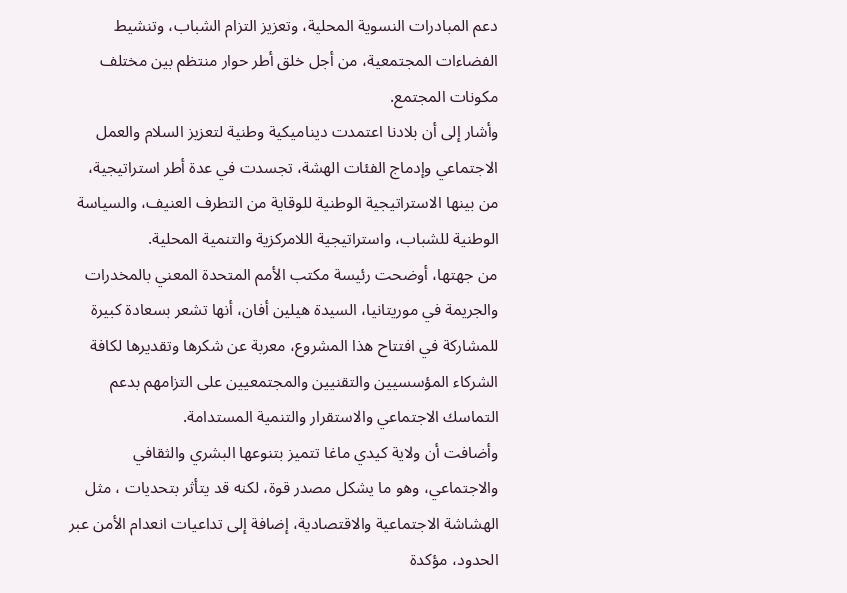دعم المبادرات النسوية المحلية، وتعزيز التزام الشباب، وتنشيط الفضاءات المجتمعية، من أجل خلق أطر حوار منتظم بين مختلف مكونات المجتمع.
وأشار إلى أن بلادنا اعتمدت ديناميكية وطنية لتعزيز السلام والعمل الاجتماعي وإدماج الفئات الهشة، تجسدت في عدة أطر استراتيجية، من بينها الاستراتيجية الوطنية للوقاية من التطرف العنيف، والسياسة الوطنية للشباب، واستراتيجية اللامركزية والتنمية المحلية.
من جهتها، أوضحت رئيسة مكتب الأمم المتحدة المعني بالمخدرات والجريمة في موريتانيا، السيدة هيلين أفان، أنها تشعر بسعادة كبيرة للمشاركة في افتتاح هذا المشروع، معربة عن شكرها وتقديرها لكافة الشركاء المؤسسيين والتقنيين والمجتمعيين على التزامهم بدعم التماسك الاجتماعي والاستقرار والتنمية المستدامة.
وأضافت أن ولاية كيدي ماغا تتميز بتنوعها البشري والثقافي والاجتماعي، وهو ما يشكل مصدر قوة، لكنه قد يتأثر بتحديات ، مثل الهشاشة الاجتماعية والاقتصادية، إضافة إلى تداعيات انعدام الأمن عبر الحدود، مؤكدة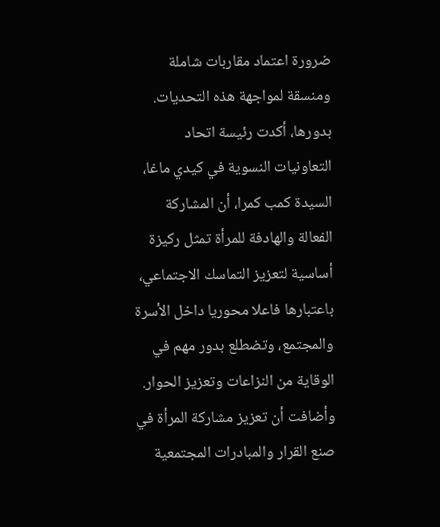ضرورة اعتماد مقاربات شاملة ومنسقة لمواجهة هذه التحديات.
بدورها، أكدت رئيسة اتحاد التعاونيات النسوية في كيدي ماغا، السيدة كمب كمرا، أن المشاركة الفعالة والهادفة للمرأة تمثل ركيزة أساسية لتعزيز التماسك الاجتماعي، باعتبارها فاعلا محوريا داخل الأسرة والمجتمع، وتضطلع بدور مهم في الوقاية من النزاعات وتعزيز الحوار. وأضافت أن تعزيز مشاركة المرأة في صنع القرار والمبادرات المجتمعية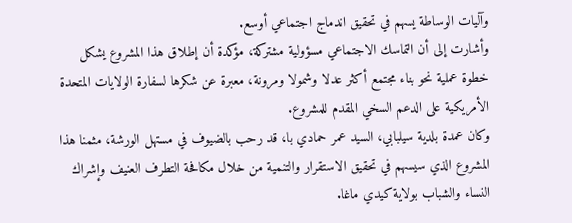وآليات الوساطة يسهم في تحقيق اندماج اجتماعي أوسع.
وأشارت إلى أن التماسك الاجتماعي مسؤولية مشتركة، مؤكدة أن إطلاق هذا المشروع يشكل خطوة عملية نحو بناء مجتمع أكثر عدلا وشمولا ومرونة، معبرة عن شكرها لسفارة الولايات المتحدة الأمريكية على الدعم السخي المقدم للمشروع.
وكان عمدة بلدية سيلبابي، السيد عمر حمادي با، قد رحب بالضيوف في مستهل الورشة، مثمنا هذا المشروع الذي سيسهم في تحقيق الاستقرار والتنمية من خلال مكافحة التطرف العنيف وإشراك النساء والشباب بولاية كيدي ماغا.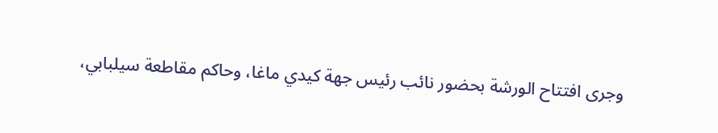وجرى افتتاح الورشة بحضور نائب رئيس جهة كيدي ماغا، وحاكم مقاطعة سيلبابي،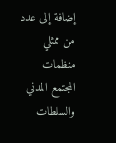إضافة إلى عدد من ممثلي منظمات المجتمع المدني والسلطات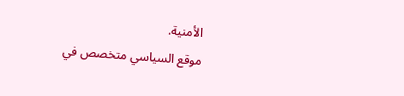الأمنية.
موقع السياسي متخصص في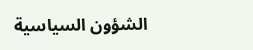الشؤون السياسية